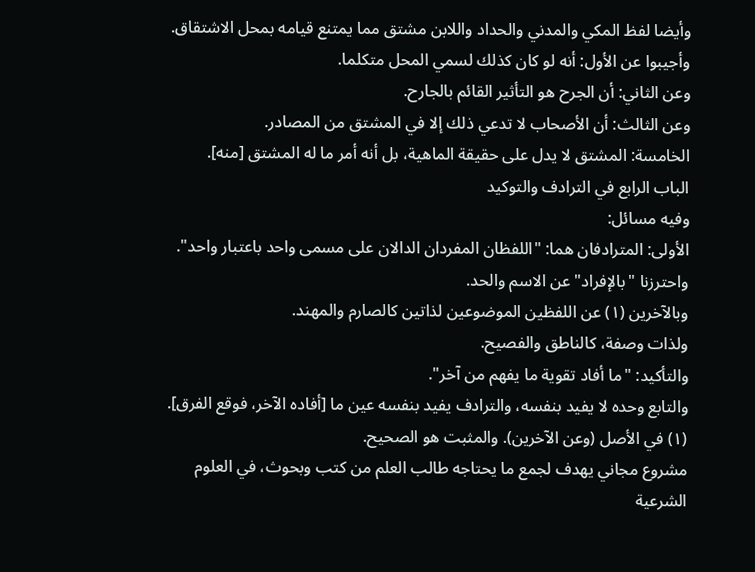وأيضا لفظ المكي والمدني والحداد واللابن مشتق مما يمتنع قيامه بمحل الاشتقاق.
وأجيبوا عن الأول: أنه لو كان كذلك لسمي المحل متكلما.
وعن الثاني: أن الجرح هو التأثير القائم بالجارح.
وعن الثالث: أن الأصحاب لا تدعي ذلك إلا في المشتق من المصادر.
الخامسة: المشتق لا يدل على حقيقة الماهية، بل أنه أمر ما له المشتق [منه].
الباب الرابع في الترادف والتوكيد
وفيه مسائل:
الأولى: المترادفان هما: "اللفظان المفردان الدالان على مسمى واحد باعتبار واحد". واحترزنا "بالإفراد" عن الاسم والحد.
وبالآخرين (١) عن اللفظين الموضوعين لذاتين كالصارم والمهند.
ولذات وصفة، كالناطق والفصيح.
والتأكيد: "ما أفاد تقوية ما يفهم من آخر".
والتابع وحده لا يفيد بنفسه، والترادف يفيد بنفسه عين ما [أفاده الآخر، فوقع الفرق].
(١) في الأصل (وعن الآخرين). والمثبت هو الصحيح.
مشروع مجاني يهدف لجمع ما يحتاجه طالب العلم من كتب وبحوث، في العلوم الشرعية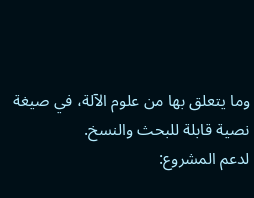وما يتعلق بها من علوم الآلة، في صيغة نصية قابلة للبحث والنسخ.
لدعم المشروع: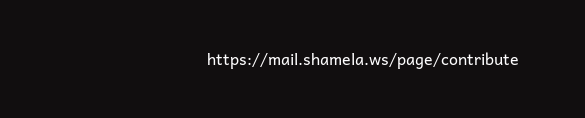https://mail.shamela.ws/page/contribute